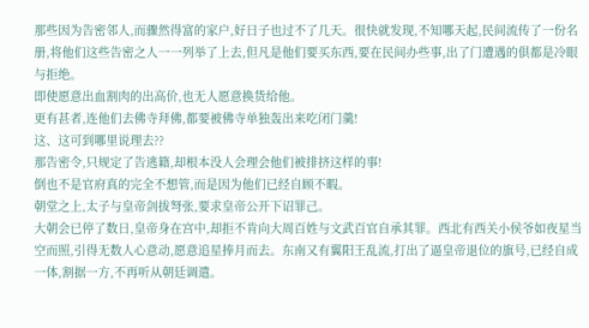那些因为告密邻人,而骤然得富的家户,好日子也过不了几天。很快就发现,不知哪天起,民间流传了一份名册,将他们这些告密之人一一列举了上去,但凡是他们要买东西,要在民间办些事,出了门遭遇的俱都是冷眼与拒绝。
即使愿意出血割肉的出高价,也无人愿意换货给他。
更有甚者,连他们去佛寺拜佛,都要被佛寺单独轰出来吃闭门羹!
这、这可到哪里说理去??
那告密令,只规定了告逃籍,却根本没人会理会他们被排挤这样的事!
倒也不是官府真的完全不想管,而是因为他们已经自顾不暇。
朝堂之上,太子与皇帝剑拔弩张,要求皇帝公开下诏罪己。
大朝会已停了数日,皇帝身在宫中,却拒不肯向大周百姓与文武百官自承其罪。西北有西关小侯爷如夜星当空而照,引得无数人心意动,愿意追星捧月而去。东南又有翼阳王乱流,打出了逼皇帝退位的旗号,已经自成一体,割据一方,不再听从朝廷调遣。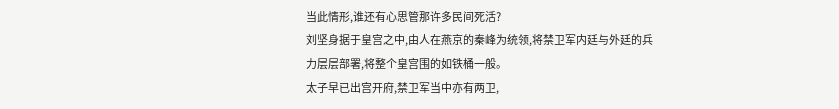当此情形,谁还有心思管那许多民间死活?
刘坚身据于皇宫之中,由人在燕京的秦峰为统领,将禁卫军内廷与外廷的兵力层层部署,将整个皇宫围的如铁桶一般。
太子早已出宫开府,禁卫军当中亦有两卫,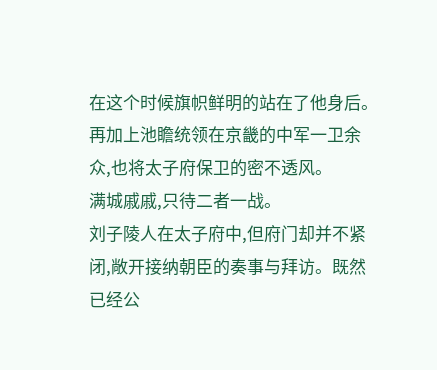在这个时候旗帜鲜明的站在了他身后。
再加上池瞻统领在京畿的中军一卫余众,也将太子府保卫的密不透风。
满城戚戚,只待二者一战。
刘子陵人在太子府中,但府门却并不紧闭,敞开接纳朝臣的奏事与拜访。既然已经公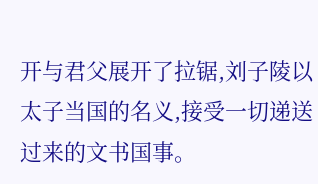开与君父展开了拉锯,刘子陵以太子当国的名义,接受一切递送过来的文书国事。